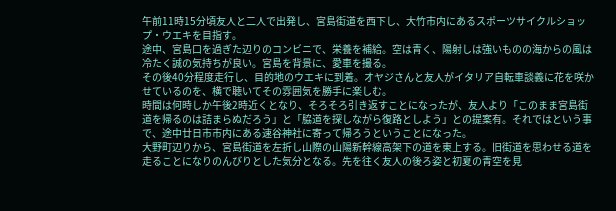午前11時15分頃友人と二人で出発し、宮島街道を西下し、大竹市内にあるスポーツサイクルショップ・ウエキを目指す。
途中、宮島口を過ぎた辺りのコンビニで、栄養を補給。空は青く、陽射しは強いものの海からの風は冷たく誠の気持ちが良い。宮島を背景に、愛車を撮る。
その後40分程度走行し、目的地のウエキに到着。オヤジさんと友人がイタリア自転車談義に花を咲かせているのを、横で聴いてその雰囲気を勝手に楽しむ。
時間は何時しか午後2時近くとなり、そろそろ引き返すことになったが、友人より「このまま宮島街道を帰るのは詰まらぬだろう」と「脇道を探しながら復路としよう」との提案有。それではという事で、途中廿日市市内にある速谷神社に寄って帰ろうということになった。
大野町辺りから、宮島街道を左折し山際の山陽新幹線高架下の道を東上する。旧街道を思わせる道を走ることになりのんびりとした気分となる。先を往く友人の後ろ姿と初夏の青空を見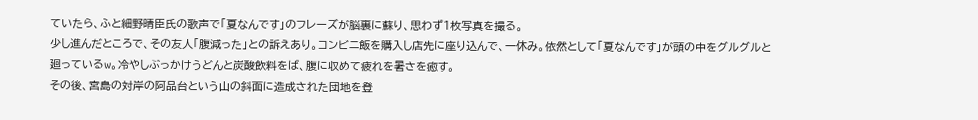ていたら、ふと細野晴臣氏の歌声で「夏なんです」のフレーズが脳裏に蘇り、思わず1枚写真を撮る。
少し進んだところで、その友人「腹減った」との訴えあり。コンビニ飯を購入し店先に座り込んで、一休み。依然として「夏なんです」が頭の中をグルグルと廻っているw。冷やしぶっかけうどんと炭酸飲料をば、腹に収めて疲れを暑さを癒す。
その後、宮島の対岸の阿品台という山の斜面に造成された団地を登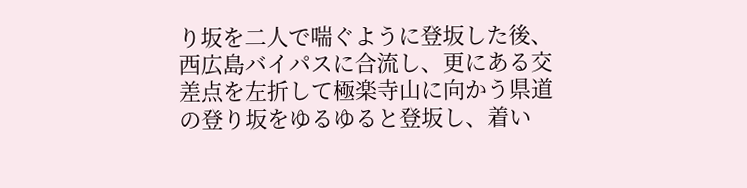り坂を二人で喘ぐように登坂した後、西広島バイパスに合流し、更にある交差点を左折して極楽寺山に向かう県道の登り坂をゆるゆると登坂し、着い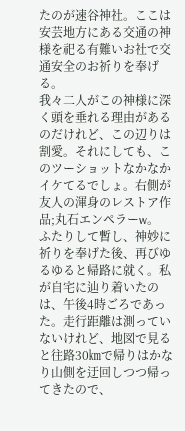たのが速谷神社。ここは安芸地方にある交通の神様を祀る有難いお社で交通安全のお祈りを奉げる。
我々二人がこの神様に深く頭を垂れる理由があるのだけれど、この辺りは割愛。それにしても、このツーショットなかなかイケてるでしょ。右側が友人の渾身のレストア作品;丸石エンペラーw。
ふたりして暫し、神妙に祈りを奉げた後、再びゆるゆると帰路に就く。私が自宅に辿り着いたのは、午後4時ごろであった。走行距離は測っていないけれど、地図で見ると往路30㎞で帰りはかなり山側を迂回しつつ帰ってきたので、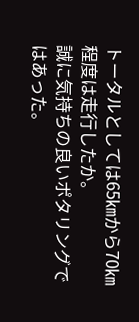トータルとしては65㎞から70㎞程度は走行したか。
誠に気持ちの良いポタリングではあった。